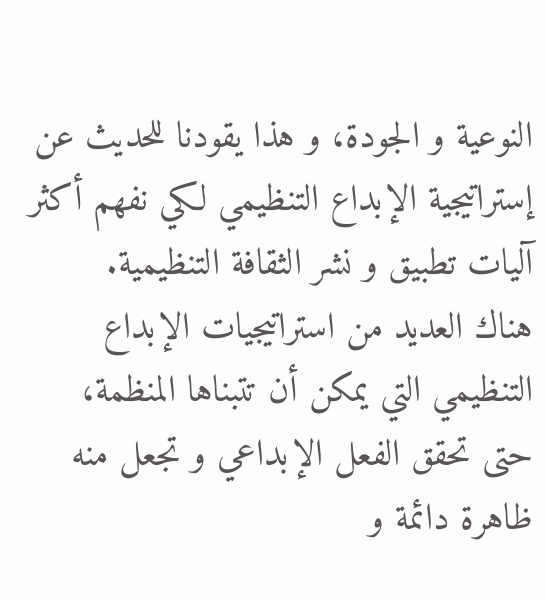النوعية و الجودة، و هذا يقودنا للحديث عن إستراتيجية الإبداع التنظيمي لكي نفهم أكثر آليات تطبيق و نشر الثقافة التنظيمية.
هناك العديد من استراتيجيات الإبداع التنظيمي التي يمكن أن تتبناها المنظمة، حتى تحقق الفعل الإبداعي و تجعل منه ظاهرة دائمة و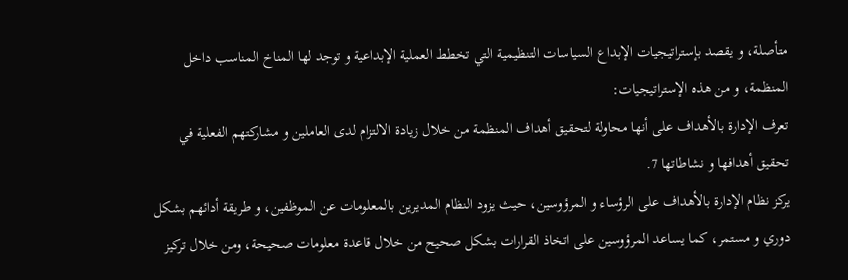متأصلة، و يقصد بإستراتيجيات الإبداع السياسات التنظيمية التي تخطط العملية الإبداعية و توجد لها المناخ المناسب داخل المنظمة، و من هذه الإستراتيجيات:
تعرف الإدارة بالأهداف على أنها محاولة لتحقيق أهداف المنظمة من خلال زيادة الالتزام لدى العاملين و مشاركتهم الفعلية في تحقيق أهدافها و نشاطاتها 7.
يركز نظام الإدارة بالأهداف على الرؤساء و المرؤوسين، حيث يزود النظام المديرين بالمعلومات عن الموظفين، و طريقة أدائهم بشكل دوري و مستمر، كما يساعد المرؤوسين على اتخاذ القرارات بشكل صحيح من خلال قاعدة معلومات صحيحة، ومن خلال تركيز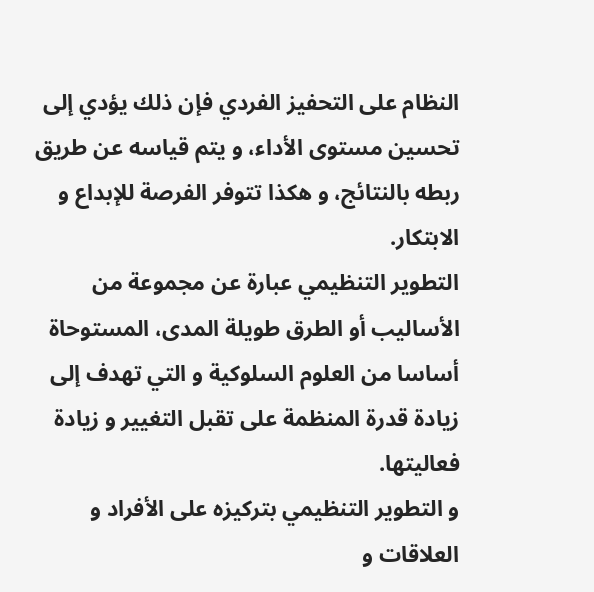النظام على التحفيز الفردي فإن ذلك يؤدي إلى تحسين مستوى الأداء، و يتم قياسه عن طريق ربطه بالنتائج، و هكذا تتوفر الفرصة للإبداع و الابتكار.
التطوير التنظيمي عبارة عن مجموعة من الأساليب أو الطرق طويلة المدى، المستوحاة أساسا من العلوم السلوكية و التي تهدف إلى زيادة قدرة المنظمة على تقبل التغيير و زيادة فعاليتها.
و التطوير التنظيمي بتركيزه على الأفراد و العلاقات و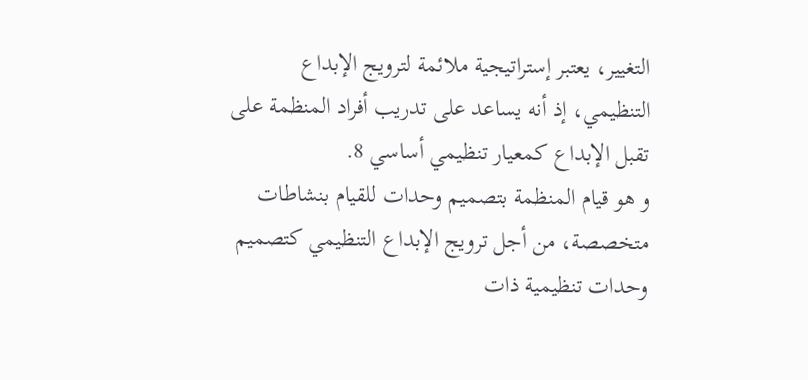التغيير، يعتبر إستراتيجية ملائمة لترويج الإبداع التنظيمي، إذ أنه يساعد على تدريب أفراد المنظمة على تقبل الإبداع كمعيار تنظيمي أساسي 8.
و هو قيام المنظمة بتصميم وحدات للقيام بنشاطات متخصصة، من أجل ترويج الإبداع التنظيمي كتصميم وحدات تنظيمية ذات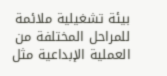بيئة تشغيلية ملائمة للمراحل المختلفة من العملية الإبداعية مثل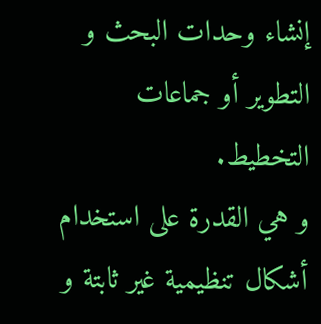إنشاء وحدات البحث و التطوير أو جماعات التخطيط.
و هي القدرة على استخدام أشكال تنظيمية غير ثابتة و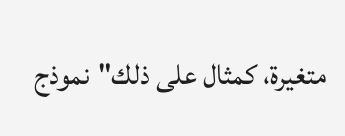متغيرة، كمثال على ذلك"نموذج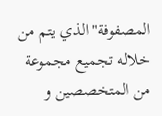المصفوفة"الذي يتم من خلاله تجميع مجموعة من المتخصصين و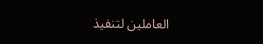العاملين لتنفيذ